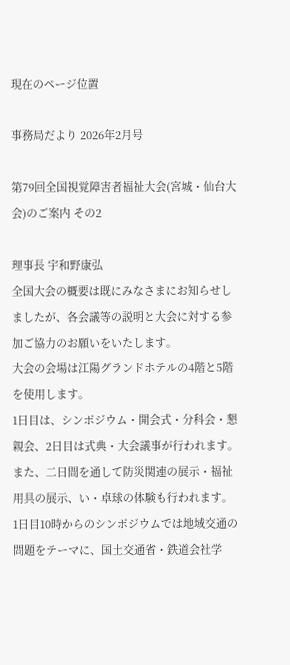現在のページ位置

事務局だより 2026年2月号

第79回全国視覚障害者福祉大会(宮城・仙台大会)のご案内 その2

理事長 宇和野康弘
全国大会の概要は既にみなさまにお知らせしましたが、各会議等の説明と大会に対する参加ご協力のお願いをいたします。
大会の会場は江陽グランドホテルの4階と5階を使用します。
1日目は、シンポジウム・開会式・分科会・懇親会、2日目は式典・大会議事が行われます。また、二日間を通して防災関連の展示・福祉用具の展示、い・卓球の体験も行われます。
1日目10時からのシンポジウムでは地域交通の問題をテーマに、国土交通省・鉄道会社学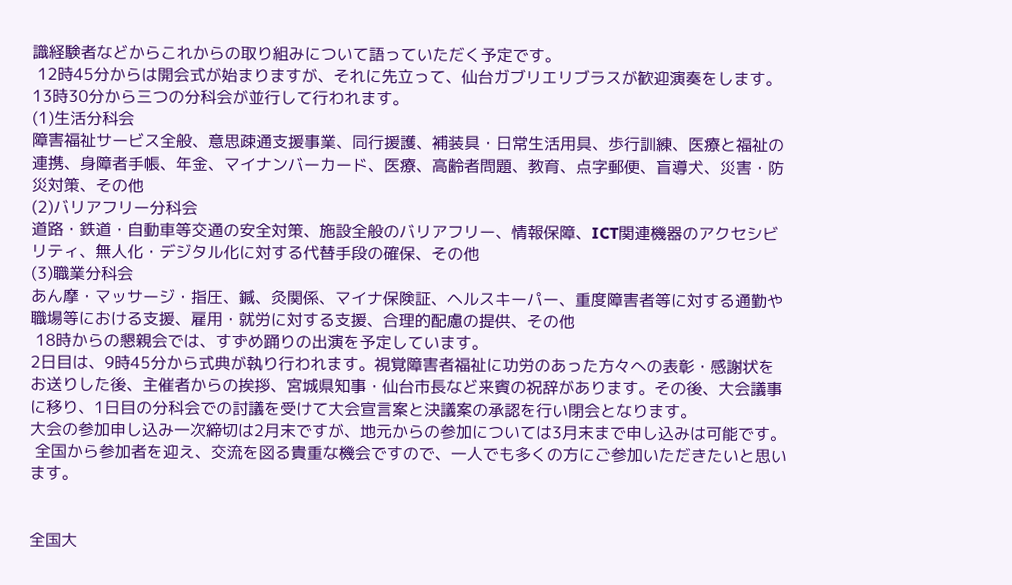識経験者などからこれからの取り組みについて語っていただく予定です。
 12時45分からは開会式が始まりますが、それに先立って、仙台ガブリエリブラスが歓迎演奏をします。
13時30分から三つの分科会が並行して行われます。
(1)生活分科会
障害福祉サービス全般、意思疎通支援事業、同行援護、補装具・日常生活用具、歩行訓練、医療と福祉の連携、身障者手帳、年金、マイナンバーカード、医療、高齢者問題、教育、点字郵便、盲導犬、災害・防災対策、その他
(2)バリアフリー分科会
道路・鉄道・自動車等交通の安全対策、施設全般のバリアフリー、情報保障、ICT関連機器のアクセシビリティ、無人化・デジタル化に対する代替手段の確保、その他
(3)職業分科会
あん摩・マッサージ・指圧、鍼、灸関係、マイナ保険証、ヘルスキーパー、重度障害者等に対する通勤や職場等における支援、雇用・就労に対する支援、合理的配慮の提供、その他
 18時からの懇親会では、すずめ踊りの出演を予定しています。
2日目は、9時45分から式典が執り行われます。視覚障害者福祉に功労のあった方々への表彰・感謝状をお送りした後、主催者からの挨拶、宮城県知事・仙台市長など来賓の祝辞があります。その後、大会議事に移り、1日目の分科会での討議を受けて大会宣言案と決議案の承認を行い閉会となります。
大会の参加申し込み一次締切は2月末ですが、地元からの参加については3月末まで申し込みは可能です。
 全国から参加者を迎え、交流を図る貴重な機会ですので、一人でも多くの方にご参加いただきたいと思います。


全国大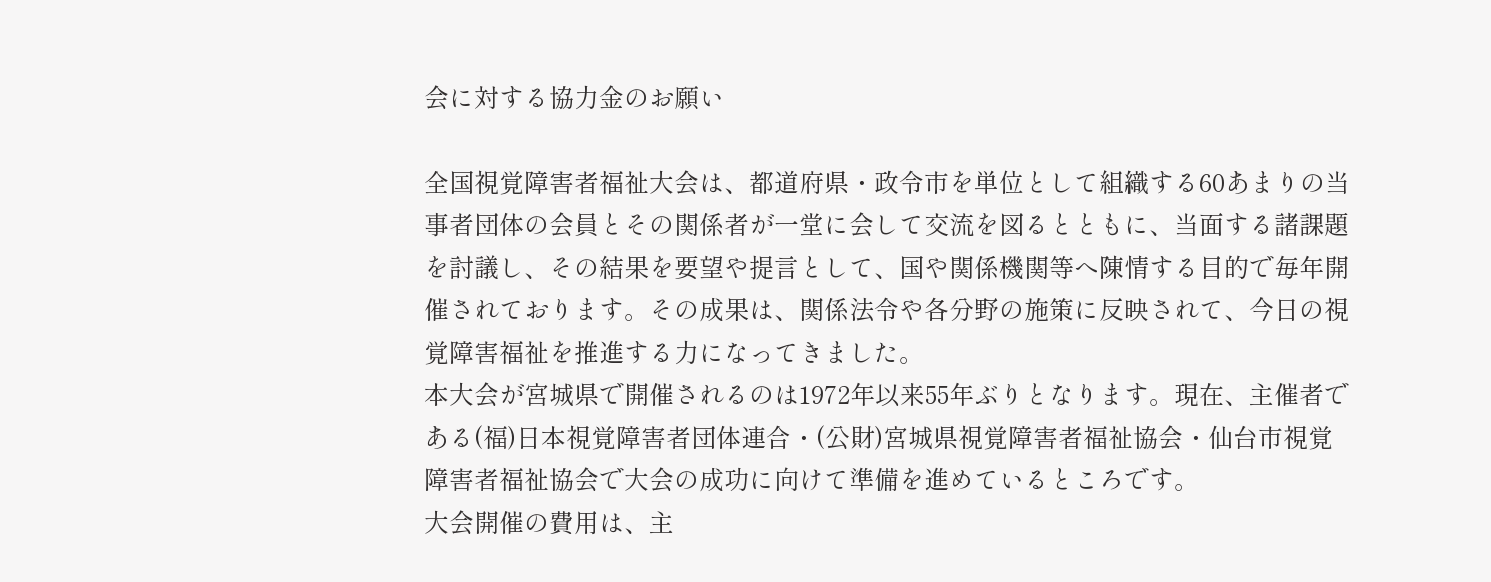会に対する協力金のお願い

全国視覚障害者福祉大会は、都道府県・政令市を単位として組織する60あまりの当事者団体の会員とその関係者が一堂に会して交流を図るとともに、当面する諸課題を討議し、その結果を要望や提言として、国や関係機関等へ陳情する目的で毎年開催されております。その成果は、関係法令や各分野の施策に反映されて、今日の視覚障害福祉を推進する力になってきました。
本大会が宮城県で開催されるのは1972年以来55年ぶりとなります。現在、主催者である(福)日本視覚障害者団体連合・(公財)宮城県視覚障害者福祉協会・仙台市視覚障害者福祉協会で大会の成功に向けて準備を進めているところです。
大会開催の費用は、主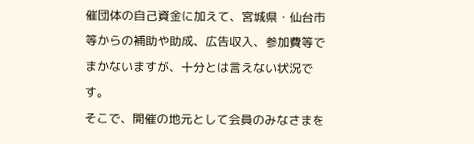催団体の自己資金に加えて、宮城県・仙台市等からの補助や助成、広告収入、参加費等でまかないますが、十分とは言えない状況です。
そこで、開催の地元として会員のみなさまを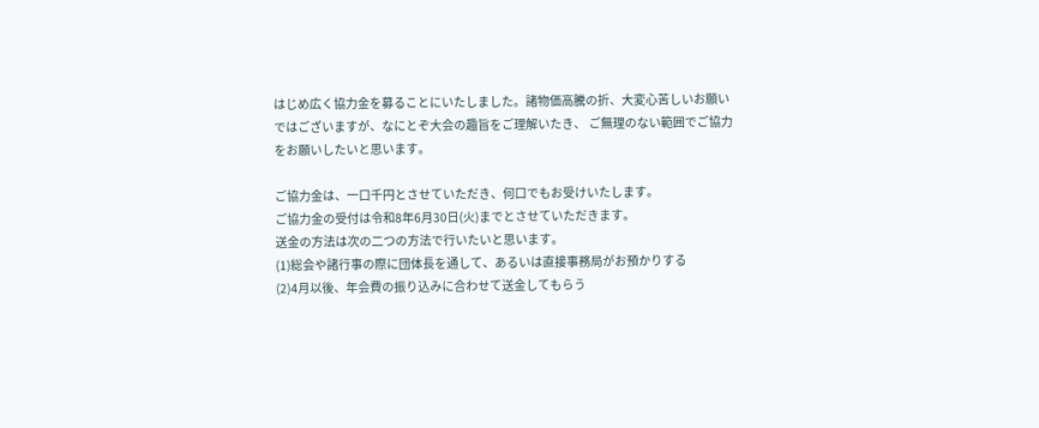はじめ広く協力金を募ることにいたしました。諸物価高騰の折、大変心苦しいお願いではございますが、なにとぞ大会の趣旨をご理解いたき、 ご無理のない範囲でご協力をお願いしたいと思います。

ご協力金は、一口千円とさせていただき、何口でもお受けいたします。
ご協力金の受付は令和8年6月30日(火)までとさせていただきます。
送金の方法は次の二つの方法で行いたいと思います。
(1)総会や諸行事の際に団体長を通して、あるいは直接事務局がお預かりする
(2)4月以後、年会費の振り込みに合わせて送金してもらう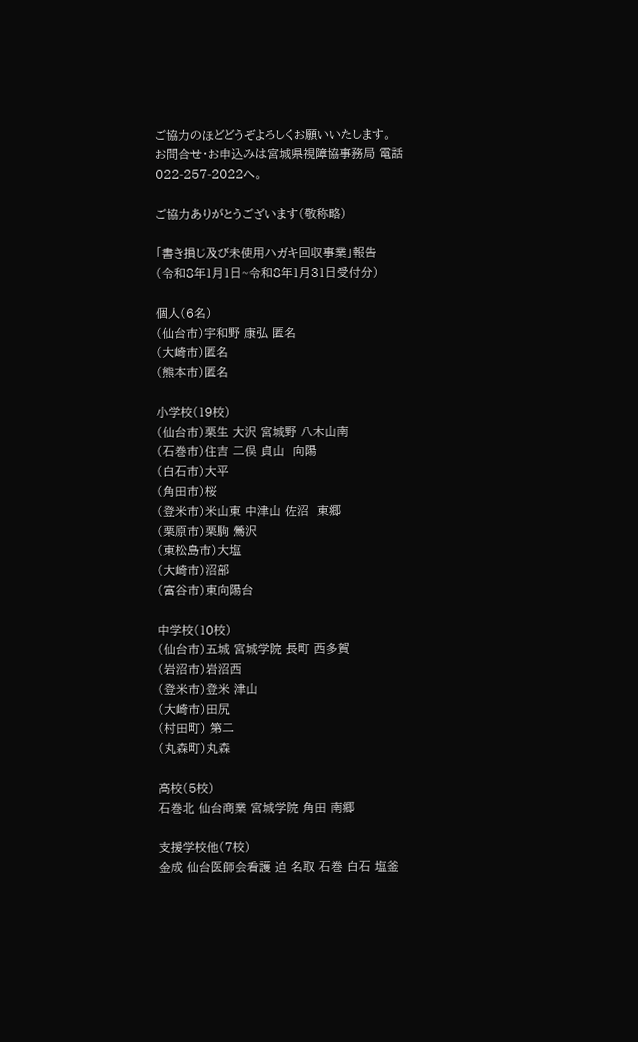ご協力のほどどうぞよろしくお願いいたします。
お問合せ・お申込みは宮城県視障協事務局 電話022-257-2022へ。

ご協力ありがとうございます(敬称略)

「書き損じ及び未使用ハガキ回収事業」報告
(令和8年1月1日~令和8年1月31日受付分)

個人(6名)
(仙台市)宇和野 康弘 匿名
(大崎市)匿名
(熊本市)匿名

小学校(19校)
(仙台市)栗生 大沢 宮城野 八木山南
(石巻市)住吉 二俣 貞山  向陽
(白石市)大平
(角田市)桜
(登米市)米山東 中津山 佐沼  東郷
(栗原市)栗駒 鶯沢
(東松島市)大塩
(大崎市)沼部
(富谷市)東向陽台

中学校(10校)
(仙台市)五城 宮城学院 長町 西多賀
(岩沼市)岩沼西
(登米市)登米 津山
(大崎市)田尻
(村田町) 第二
(丸森町)丸森

高校(5校)
石巻北 仙台商業 宮城学院 角田 南郷

支援学校他(7校)
金成 仙台医師会看護 迫 名取 石巻 白石 塩釜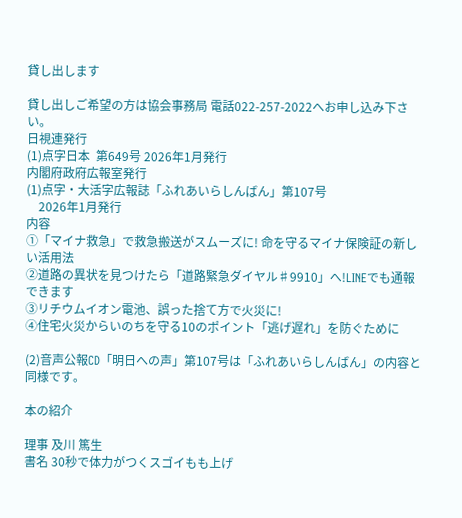貸し出します

貸し出しご希望の方は協会事務局 電話022-257-2022へお申し込み下さい。
日視連発行
(1)点字日本  第649号 2026年1月発行
内閣府政府広報室発行
(1)点字・大活字広報誌「ふれあいらしんばん」第107号
    2026年1月発行
内容
①「マイナ救急」で救急搬送がスムーズに! 命を守るマイナ保険証の新しい活用法
②道路の異状を見つけたら「道路緊急ダイヤル♯9910」へ!LINEでも通報できます
③リチウムイオン電池、誤った捨て方で火災に!
④住宅火災からいのちを守る10のポイント「逃げ遅れ」を防ぐために

(2)音声公報CD「明日への声」第107号は「ふれあいらしんばん」の内容と同様です。

本の紹介

理事 及川 篤生
書名 30秒で体力がつくスゴイもも上げ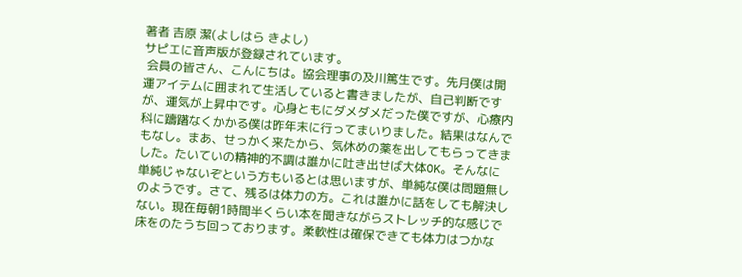著者 吉原 潔(よしはら きよし)
サピエに音声版が登録されています。
 会員の皆さん、こんにちは。協会理事の及川篤生です。先月僕は開運アイテムに囲まれて生活していると書きましたが、自己判断ですが、運気が上昇中です。心身ともにダメダメだった僕ですが、心療内科に躊躇なくかかる僕は昨年末に行ってまいりました。結果はなんでもなし。まあ、せっかく来たから、気休めの薬を出してもらってきました。たいていの精神的不調は誰かに吐き出せば大体OK。そんなに単純じゃないぞという方もいるとは思いますが、単純な僕は問題無しのようです。さて、残るは体力の方。これは誰かに話をしても解決しない。現在毎朝1時間半くらい本を聞きながらストレッチ的な感じで床をのたうち回っております。柔軟性は確保できても体力はつかな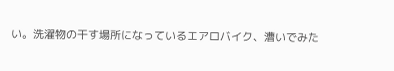い。洗濯物の干す場所になっているエアロバイク、漕いでみた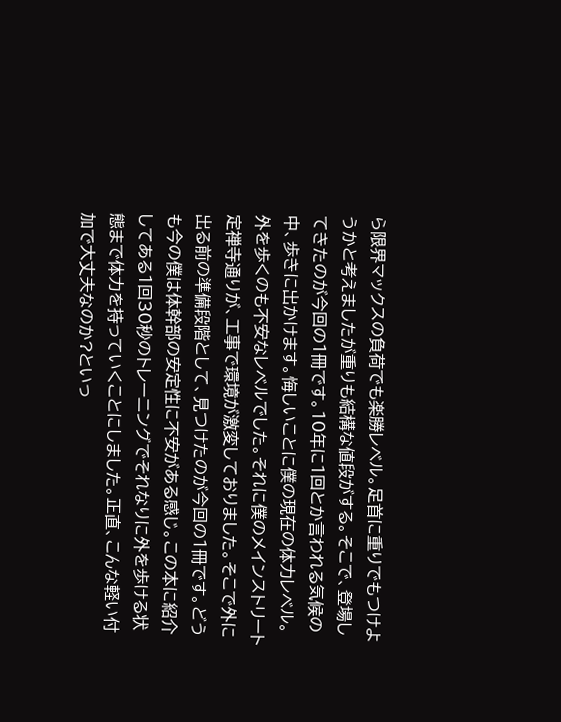ら限界マックスの負荷でも楽勝レベル。足首に重りでもつけようかと考えましたが重りも結構な値段がする。そこで、登場してきたのが今回の1冊です。10年に1回とか言われる気候の中、歩きに出かけます。悔しいことに僕の現在の体力レベル。外を歩くのも不安なレベルでした。それに僕のメインストリート定禅寺通りが、工事で環境が激変しておりました。そこで外に出る前の準備段階として、見つけたのが今回の1冊です。どうも今の僕は体幹部の安定性に不安がある感じ。この本に紹介してある1回30秒のトレーニングでそれなりに外を歩ける状態まで体力を持っていくことにしました。正直、こんな軽い付加で大丈夫なのか?といっ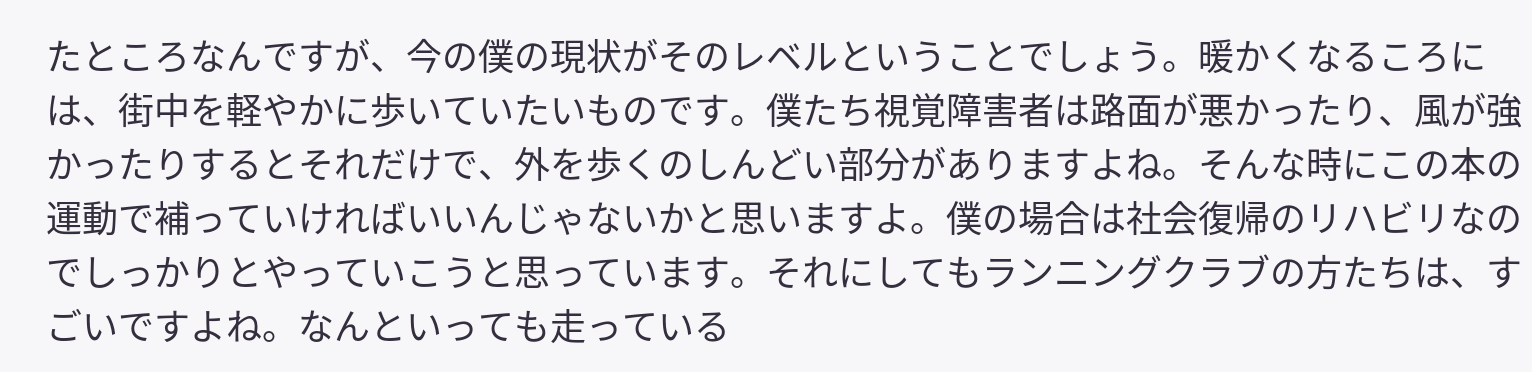たところなんですが、今の僕の現状がそのレベルということでしょう。暖かくなるころには、街中を軽やかに歩いていたいものです。僕たち視覚障害者は路面が悪かったり、風が強かったりするとそれだけで、外を歩くのしんどい部分がありますよね。そんな時にこの本の運動で補っていければいいんじゃないかと思いますよ。僕の場合は社会復帰のリハビリなのでしっかりとやっていこうと思っています。それにしてもランニングクラブの方たちは、すごいですよね。なんといっても走っている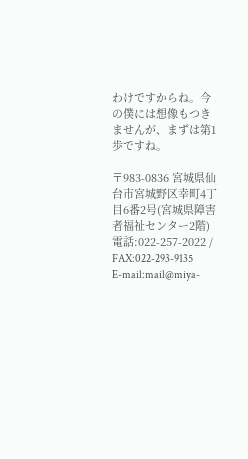わけですからね。今の僕には想像もつきませんが、まずは第1歩ですね。

〒983-0836 宮城県仙台市宮城野区幸町4丁目6番2号(宮城県障害者福祉センター2階)
電話:022-257-2022 / FAX:022-293-9135
E-mail:mail@miya-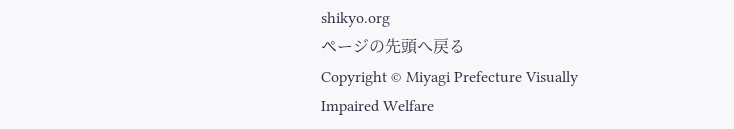shikyo.org
ページの先頭へ戻る
Copyright © Miyagi Prefecture Visually Impaired Welfare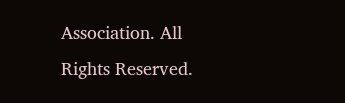Association. All Rights Reserved.